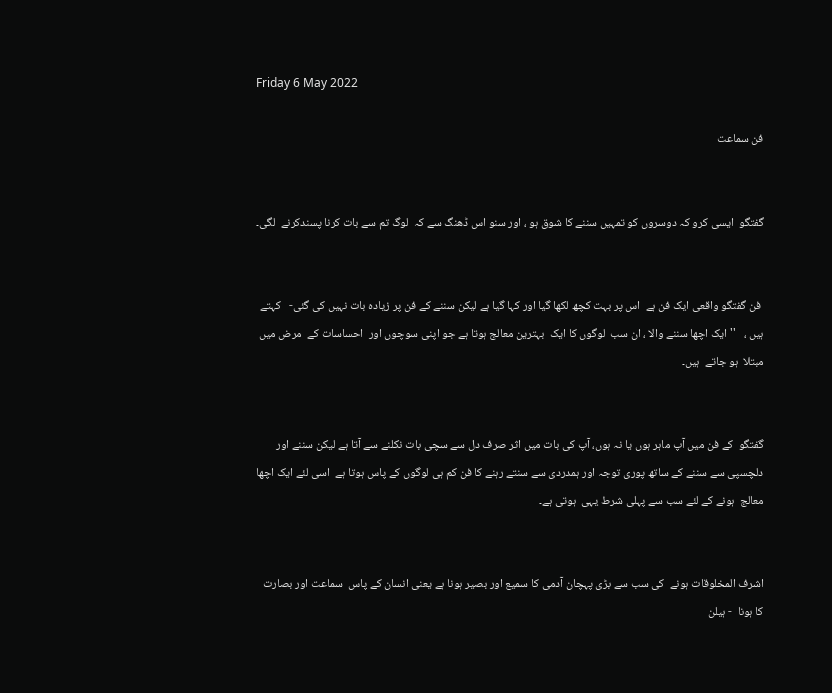Friday 6 May 2022

فن سماعت


گفتگو  ایسی کرو کہ دوسروں کو تمہیں سننے کا شوق ہو ، اور سنو اس ڈھنگ سے کہ  لوگ تم سے بات کرنا پسندکرنے  لگی۔


 فن گفتگو واقعی ایک فن ہے  اس پر بہت کچھ لکھا گیا اور کہا گیا ہے لیکن سننے کے فن پر زیادہ بات نہیں کی گئی-   کہتے ہیں ،   '' ایک اچھا سننے والا ، ان سب  لوگوں کا ایک  بہترین معالج ہوتا ہے جو اپنی سوچوں اور  احساسات کے  مرض میں مبتلا  ہو جاتے  ہیں۔


گفتگو  کے فن میں آپ ماہر ہوں یا نہ ہوں، آپ کی بات میں اثر صرف دل سے سچی بات نکلنے سے آتا ہے لیکن سننے اور دلچسپی سے سننے کے ساتھ پوری توجہ اور ہمدردی سے سنتے رہنے کا فن کم ہی لوگوں کے پاس ہوتا ہے  اسی لئے ایک اچھا  معالج  ہونے کے لئے سب سے پہلی شرط یہی  ہوتی ہے۔


اشرف المخلوقات ہونے  کی سب سے بڑی پہچان آدمی کا سمیع اور بصیر ہونا ہے یعنی انسان کے پاس  سماعت اور بصارت  کا ہونا  - ہیلن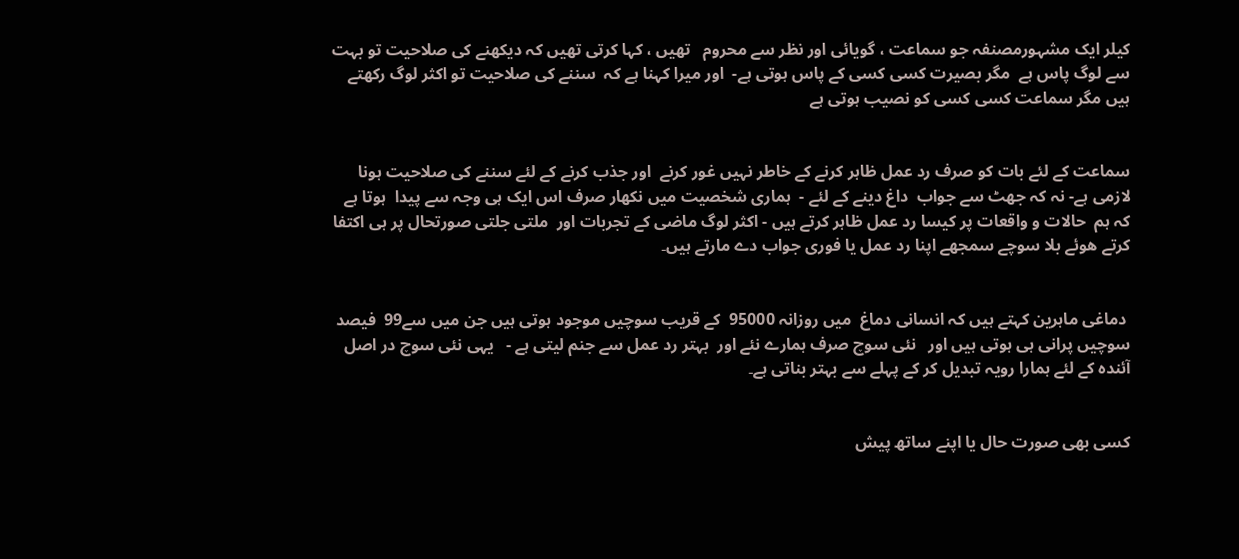کیلر ایک مشہورمصنفہ جو سماعت ، گویائی اور نظر سے محروم   تھیں ، کہا کرتی تھیں کہ دیکھنے کی صلاحیت تو بہت     سے لوگ پاس ہے  مگر بصیرت کسی کسی کے پاس ہوتی ہے-  اور میرا کہنا ہے کہ  سننے کی صلاحیت تو اکثر لوگ رکھتے ہیں مگر سماعت کسی کسی کو نصیب ہوتی ہے


سماعت کے لئے بات کو صرف رد عمل ظاہر کرنے کے خاطر نہیں غور کرنے  اور جذب کرنے کے لئے سننے کی صلاحیت ہونا لازمی ہے- نہ کہ جھٹ سے جواب  داغ دینے کے لئے -  ہماری شخصیت میں نکھار صرف اس ایک ہی وجہ سے پیدا  ہوتا ہے کہ ہم  حالات و واقعات پر کیسا رد عمل ظاہر کرتے ہیں - اکثر لوگ ماضی کے تجربات اور  ملتی جلتی صورتحال پر ہی اکتفا کرتے هوئے بلا سوچے سمجھے اپنا رد عمل یا فوری جواب دے مارتے ہیں۔


 دماغی ماہرین کہتے ہیں کہ انسانی دماغ  میں روزانہ 95000  کے قریب سوچیں موجود ہوتی ہیں جن میں سے99  فیصد سوچیں پرانی ہی ہوتی ہیں اور   نئی سوچ صرف ہمارے نئے اور  بہتر رد عمل سے جنم لیتی ہے -   یہی نئی سوچ در اصل آئندہ کے لئے ہمارا رویہ تبدیل کر کے پہلے سے بہتر بناتی ہے۔


کسی بھی صورت حال یا اپنے ساتھ پیش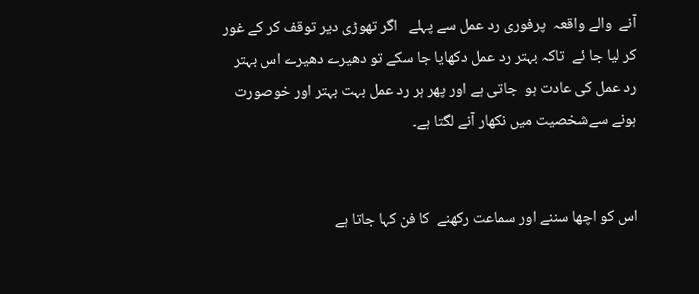آنے  والے واقعہ  پرفوری رد عمل سے پہلے   اگر تھوڑی دیر توقف کر کے غور کر لیا جا ئے  تاکہ بہتر رد عمل دکھایا جا سکے تو دھیرے دھیرے اس بہتر رد عمل کی عادت ہو  جاتی ہے اور پھر ہر رد عمل بہت بہتر اور خوصورت ہونے سےشخصیت میں نکھار آنے لگتا ہے۔


اس کو اچھا سننے اور سماعت رکھنے  کا فن کہا جاتا ہے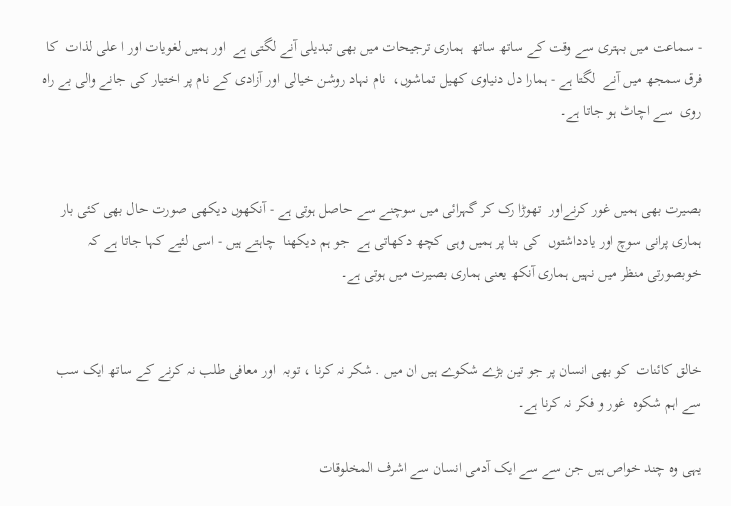- سماعت میں بہتری سے وقت کے ساتھ ساتھ  ہماری ترجیحات میں بھی تبدیلی آنے لگتی ہے  اور ہمیں لغویات اور ا علی لذات  کا فرق سمجھ میں آنے  لگتا ہے - ہمارا دل دنیاوی کھیل تماشوں،  نام نہاد روشن خیالی اور آزادی کے نام پر اختیار کی جانے والی بے راہ روی  سے اچاٹ ہو جاتا ہے۔


بصیرت بھی ہمیں غور کرنےاور  تھوڑا رک کر گہرائی میں سوچنے سے حاصل ہوتی ہے - آنکھوں دیکھی صورت حال بھی کئی بار ہماری پرانی سوچ اور یادداشتوں  کی بنا پر ہمیں وہی کچھ دکھاتی ہے  جو ہم دیکھنا  چاہتے ہیں - اسی لئیے کہا جاتا ہے کہ خوبصورتی منظر میں نہیں ہماری آنکھ یعنی ہماری بصیرت میں ہوتی ہے۔


خالق کائنات  کو بھی انسان پر جو تین بڑے شکوے ہیں ان میں . شکر نہ کرنا ، توبہ  اور معافی طلب نہ کرنے کے ساتھ ایک سب سے اہم شکوہ  غور و فکر نہ کرنا ہے۔

یہی وہ چند خواص ہیں جن سے سے ایک آدمی انسان سے اشرف المخلوقات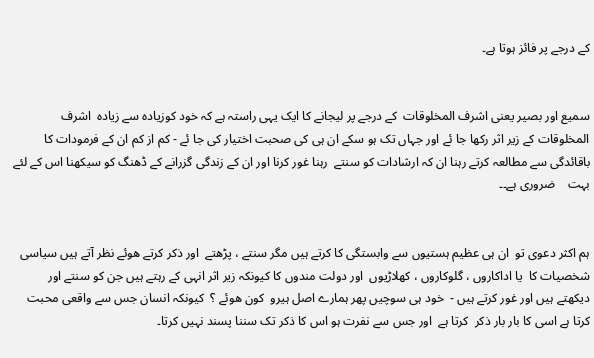کے درجے پر فائز ہوتا ہے۔


سمیع اور بصیر یعنی اشرف المخلوقات  کے درجے پر لیجانے کا ایک یہی راستہ ہے کہ خود کوزیادہ سے زیادہ  اشرف المخلوقات کے زیر اثر رکھا جا ئے اور جہاں تک ہو سکے ان ہی کی صحبت اختیار کی جا ئے - کم از کم ان کے فرمودات کا باقائدگی سے مطالعہ کرتے رہنا ان کہ ارشادات کو سنتے  رہنا غور کرنا اور ان کے زندگی گزرانے کے ڈھنگ کو سیکھنا اس کے لئے بہت    ضروری ہے۔۔


ہم اکثر دعوی تو  ان ہی عظیم ہستیوں سے وابستگی کا کرتے ہیں مگر سنتے ، پڑھتے  اور ذکر کرتے هوئے نظر آتے ہیں سیاسی شخصیات کا  یا اداکاروں ، گلوکاروں ، کھلاڑیوں  اور دولت مندوں کا کیونکہ زیر اثر انہی کے رہتے ہیں جن کو سنتے اور دیکھتے ہیں اور غور کرتے ہیں -  خود ہی سوچیں پھر ہمارے اصل ہیرو  کون هوئے ؟  کیونکہ انسان جس سے واقعی محبت کرتا ہے اسی کا بار بار ذکر  کرتا ہے  اور جس سے نفرت ہو اس کا ذکر تک سننا پسند نہیں کرتا۔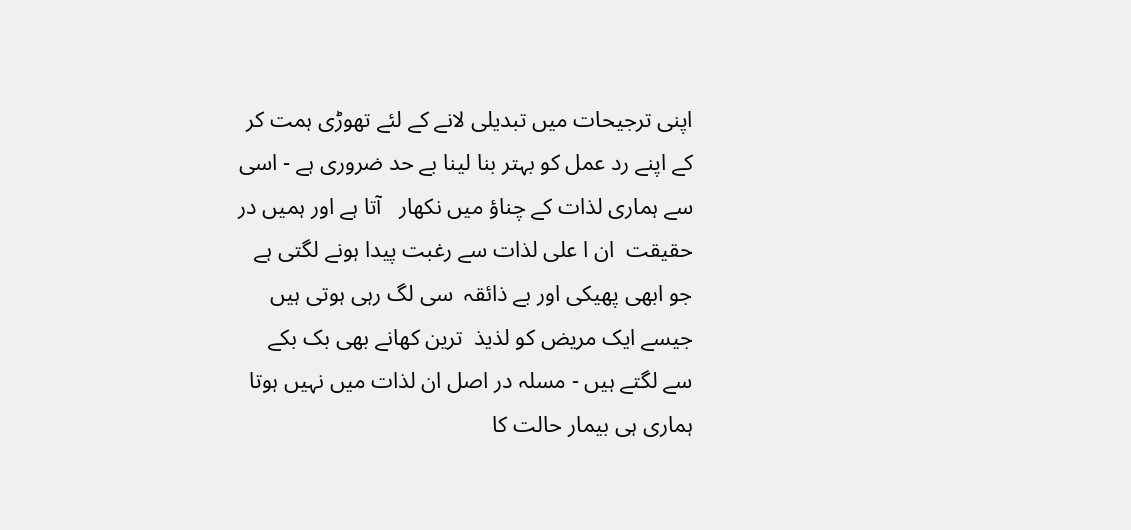اپنی ترجیحات میں تبدیلی لانے کے لئے تھوڑی ہمت کر کے اپنے رد عمل کو بہتر بنا لینا بے حد ضروری ہے - اسی سے ہماری لذات کے چناؤ میں نکھار   آتا ہے اور ہمیں در حقیقت  ان ا علی لذات سے رغبت پیدا ہونے لگتی ہے جو ابھی پھیکی اور بے ذائقہ  سی لگ رہی ہوتی ہیں جیسے ایک مریض کو لذیذ  ترین کھانے بھی بک بکے سے لگتے ہیں - مسلہ در اصل ان لذات میں نہیں ہوتا  ہماری ہی بیمار حالت کا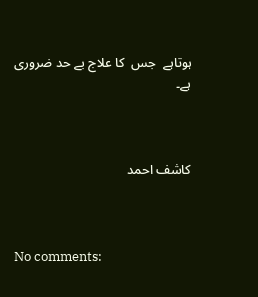ہوتاہے  جس  کا علاج بے حد ضروری ہے۔



کاشف احمد



No comments: